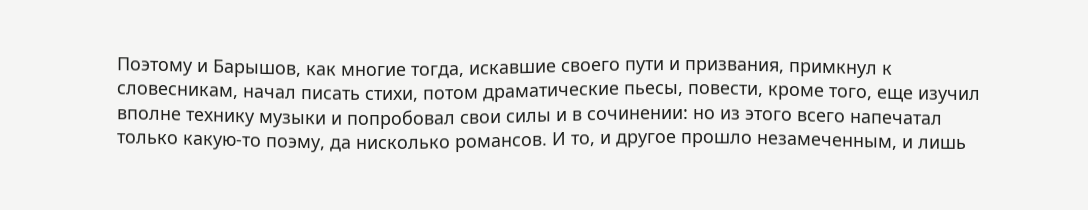Поэтому и Барышов, как многие тогда, искавшие своего пути и призвания, примкнул к словесникам, начал писать стихи, потом драматические пьесы, повести, кроме того, еще изучил вполне технику музыки и попробовал свои силы и в сочинении: но из этого всего напечатал только какую-то поэму, да нисколько романсов. И то, и другое прошло незамеченным, и лишь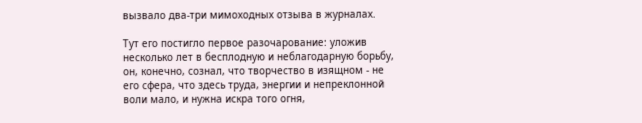вызвало два-три мимоходных отзыва в журналах.

Тут его постигло первое разочарование: уложив несколько лет в бесплодную и неблагодарную борьбу, он, конечно, сознал, что творчество в изящном - не его сфера, что здесь труда, энергии и непреклонной воли мало, и нужна искра того огня,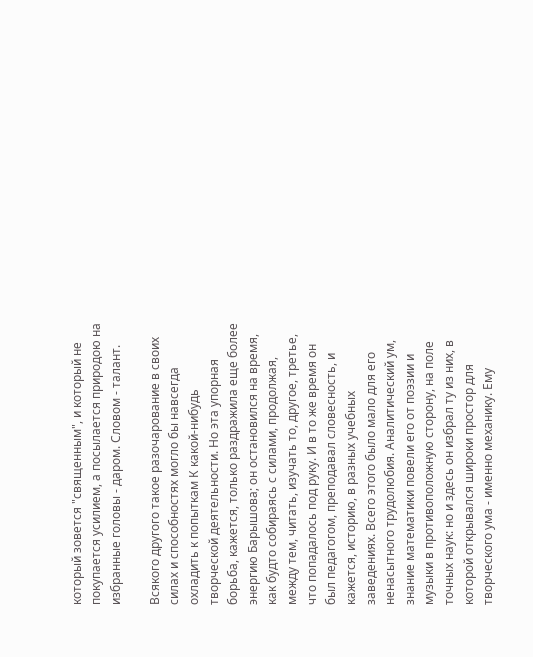который зовется "священным", и который не покупается усилием, а посылается природою на избранные головы - даром. Словом - талант.

Всякого другого такое разочарование в своих силах и способностях могло бы навсегда охладить к попыткам К какой-нибудь творческой деятельности. Но эта упорная борьба, кажется, только раздражила еще более энергию Барышова; он остановился на время, как будто собираясь с силами, продолжая, между тем, читать, изучать то, другое, третье, что попадалось под руку. И в то же время он был педагогом, преподавал словесность, и кажется, историю, в разных учебных заведениях. Всего этого было мало для его ненасытного трудолюбия. Аналитический ум, знание математики повели его от поэзии и музыки в противоположную сторону, на поле точных наук: но и здесь он избрал ту из них, в которой открывался широки простор для творческого ума - именно механику. Ему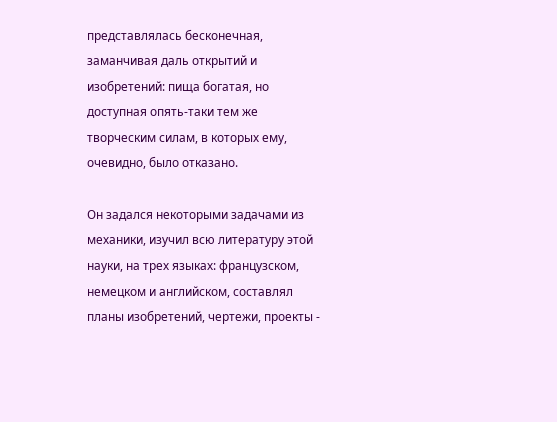представлялась бесконечная, заманчивая даль открытий и изобретений: пища богатая, но доступная опять-таки тем же творческим силам, в которых ему, очевидно, было отказано.

Он задался некоторыми задачами из механики, изучил всю литературу этой науки, на трех языках: французском, немецком и английском, составлял планы изобретений, чертежи, проекты -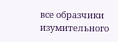все образчики изумительного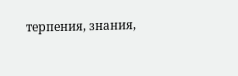терпения, знания,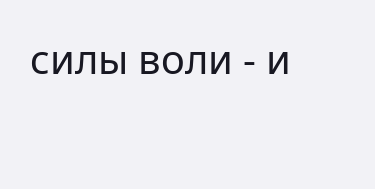силы воли - и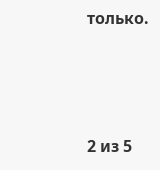только.



2 из 5